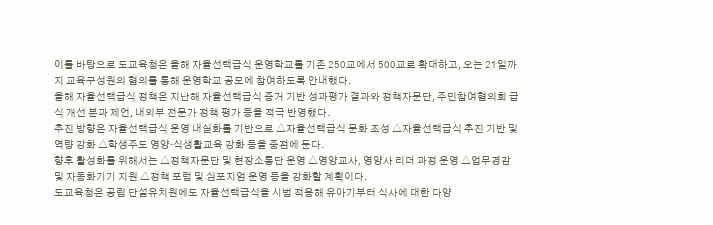이를 바탕으로 도교육청은 올해 자율선택급식 운영학교를 기존 250교에서 500교로 확대하고, 오는 21일까지 교육구성원의 협의를 통해 운영학교 공모에 참여하도록 안내했다.
올해 자율선택급식 정책은 지난해 자율선택급식 증거 기반 성과평가 결과와 정책자문단, 주민참여협의회 급식 개선 분과 제언, 내외부 전문가 정책 평가 등을 적극 반영했다.
추진 방향은 자율선택급식 운영 내실화를 기반으로 △자율선택급식 문화 조성 △자율선택급식 추진 기반 및 역량 강화 △학생주도 영양·식생활교육 강화 등을 중점에 둔다.
향후 활성화를 위해서는 △정책자문단 및 현장소통단 운영 △영양교사, 영양사 리더 과정 운영 △업무경감 및 자동화기기 지원 △정책 포럼 및 심포지엄 운영 등을 강화할 계획이다.
도교육청은 공립 단설유치원에도 자율선택급식을 시범 적용해 유아기부터 식사에 대한 다양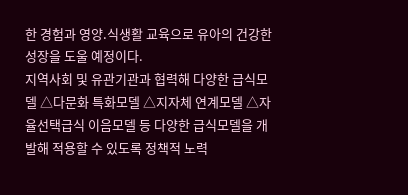한 경험과 영양․식생활 교육으로 유아의 건강한 성장을 도울 예정이다.
지역사회 및 유관기관과 협력해 다양한 급식모델 △다문화 특화모델 △지자체 연계모델 △자율선택급식 이음모델 등 다양한 급식모델을 개발해 적용할 수 있도록 정책적 노력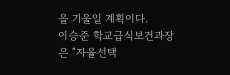을 기울일 계획이다.
이승준 학교급식보건과장은 "자율선택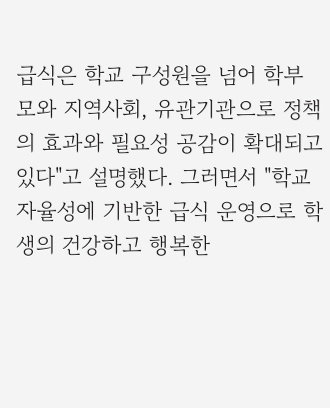급식은 학교 구성원을 넘어 학부모와 지역사회, 유관기관으로 정책의 효과와 필요성 공감이 확대되고 있다"고 설명했다. 그러면서 "학교 자율성에 기반한 급식 운영으로 학생의 건강하고 행복한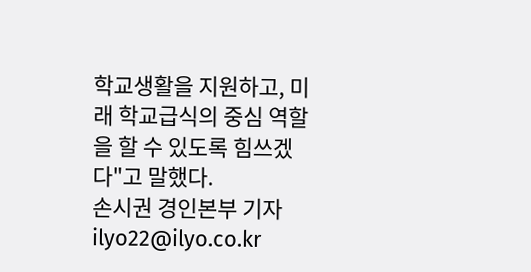학교생활을 지원하고, 미래 학교급식의 중심 역할을 할 수 있도록 힘쓰겠다"고 말했다.
손시권 경인본부 기자 ilyo22@ilyo.co.kr